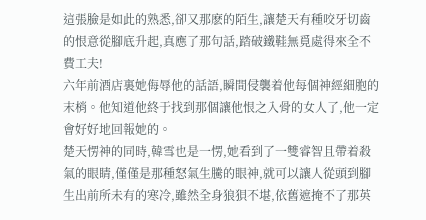這張臉是如此的熟悉,卻又那麽的陌生,讓楚天有種咬牙切齒的恨意從腳底升起,真應了那句話,踏破鐵鞋無覓處得來全不費工夫!
六年前酒店裏她侮辱他的話語,瞬間侵襲着他每個神經細胞的末梢。他知道他終于找到那個讓他恨之入骨的女人了,他一定會好好地回報她的。
楚天愣神的同時,韓雪也是一愣,她看到了一雙睿智且帶着殺氣的眼睛,僅僅是那種怒氣生騰的眼神,就可以讓人從頭到腳生出前所未有的寒冷,雖然全身狼狽不堪,依舊遮掩不了那英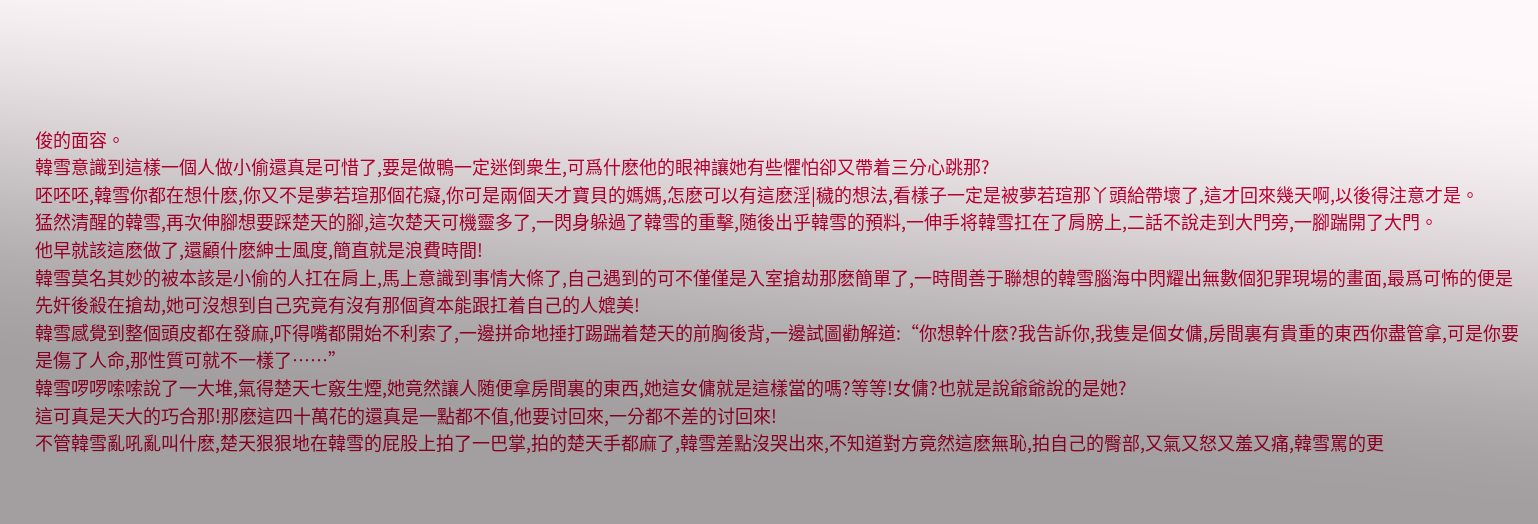俊的面容。
韓雪意識到這樣一個人做小偷還真是可惜了,要是做鴨一定迷倒衆生,可爲什麽他的眼神讓她有些懼怕卻又帶着三分心跳那?
呸呸呸,韓雪你都在想什麽,你又不是夢若瑄那個花癡,你可是兩個天才寶貝的媽媽,怎麽可以有這麽淫|穢的想法,看樣子一定是被夢若瑄那丫頭給帶壞了,這才回來幾天啊,以後得注意才是。
猛然清醒的韓雪,再次伸腳想要踩楚天的腳,這次楚天可機靈多了,一閃身躲過了韓雪的重擊,随後出乎韓雪的預料,一伸手将韓雪扛在了肩膀上,二話不說走到大門旁,一腳踹開了大門。
他早就該這麽做了,還顧什麽紳士風度,簡直就是浪費時間!
韓雪莫名其妙的被本該是小偷的人扛在肩上,馬上意識到事情大條了,自己遇到的可不僅僅是入室搶劫那麽簡單了,一時間善于聯想的韓雪腦海中閃耀出無數個犯罪現場的畫面,最爲可怖的便是先奸後殺在搶劫,她可沒想到自己究竟有沒有那個資本能跟扛着自己的人媲美!
韓雪感覺到整個頭皮都在發麻,吓得嘴都開始不利索了,一邊拼命地捶打踢踹着楚天的前胸後背,一邊試圖勸解道:“你想幹什麽?我告訴你,我隻是個女傭,房間裏有貴重的東西你盡管拿,可是你要是傷了人命,那性質可就不一樣了……”
韓雪啰啰嗦嗦說了一大堆,氣得楚天七竅生煙,她竟然讓人随便拿房間裏的東西,她這女傭就是這樣當的嗎?等等!女傭?也就是說爺爺說的是她?
這可真是天大的巧合那!那麽這四十萬花的還真是一點都不值,他要讨回來,一分都不差的讨回來!
不管韓雪亂吼亂叫什麽,楚天狠狠地在韓雪的屁股上拍了一巴掌,拍的楚天手都麻了,韓雪差點沒哭出來,不知道對方竟然這麽無恥,拍自己的臀部,又氣又怒又羞又痛,韓雪罵的更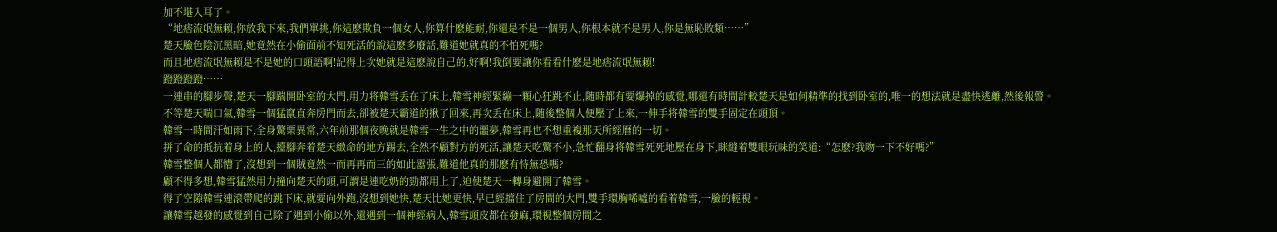加不堪入耳了。
“地痞流氓無賴,你放我下來,我們單挑,你這麽欺負一個女人,你算什麽能耐,你還是不是一個男人,你根本就不是男人,你是無恥敗類……”
楚天臉色陰沉黑暗,她竟然在小偷面前不知死活的說這麽多廢話,難道她就真的不怕死嗎?
而且地痞流氓無賴是不是她的口頭語啊!記得上次她就是這麽說自己的,好啊!我倒要讓你看看什麽是地痞流氓無賴!
蹬蹬蹬蹬……
一連串的腳步聲,楚天一腳踹開卧室的大門,用力将韓雪丢在了床上,韓雪神經緊繃一顆心狂跳不止,随時都有要爆掉的感覺,哪還有時間計較楚天是如何精準的找到卧室的,唯一的想法就是盡快逃離,然後報警。
不等楚天喘口氣,韓雪一個猛竄直奔房門而去,卻被楚天霸道的揪了回來,再次丢在床上,随後整個人便壓了上來,一伸手将韓雪的雙手固定在頭頂。
韓雪一時間汗如雨下,全身驚栗異常,六年前那個夜晚就是韓雪一生之中的噩夢,韓雪再也不想重複那天所經曆的一切。
拼了命的抵抗着身上的人,擡腳奔着楚天緻命的地方踢去,全然不顧對方的死活,讓楚天吃驚不小,急忙翻身将韓雪死死地壓在身下,眯縫着雙眼玩味的笑道:“怎麽?我吻一下不好嗎?”
韓雪整個人都懵了,沒想到一個賊竟然一而再再而三的如此嚣張,難道他真的那麽有恃無恐嗎?
顧不得多想,韓雪猛然用力撞向楚天的頭,可謂是連吃奶的勁都用上了,迫使楚天一轉身避開了韓雪。
得了空隙韓雪連滾帶爬的跳下床,就要向外跑,沒想到她快,楚天比她更快,早已經擋住了房間的大門,雙手環胸唏噓的看着韓雪,一臉的輕視。
讓韓雪越發的感覺到自己除了遇到小偷以外,還遇到一個神經病人,韓雪頭皮都在發麻,環視整個房間之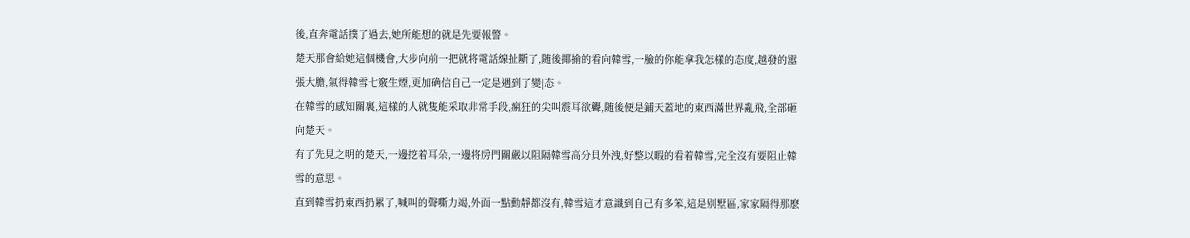後,直奔電話撲了過去,她所能想的就是先要報警。
楚天那會給她這個機會,大步向前一把就将電話線扯斷了,随後揶揄的看向韓雪,一臉的你能拿我怎樣的态度,越發的嚣張大膽,氣得韓雪七竅生煙,更加确信自己一定是遇到了變|态。
在韓雪的感知關裏,這樣的人就隻能采取非常手段,瘋狂的尖叫震耳欲聾,随後便是鋪天蓋地的東西滿世界亂飛,全部砸向楚天。
有了先見之明的楚天,一邊挖着耳朵,一邊将房門關嚴以阻隔韓雪高分貝外洩,好整以暇的看着韓雪,完全沒有要阻止韓雪的意思。
直到韓雪扔東西扔累了,喊叫的聲嘶力竭,外面一點動靜都沒有,韓雪這才意識到自己有多笨,這是别墅區,家家隔得那麽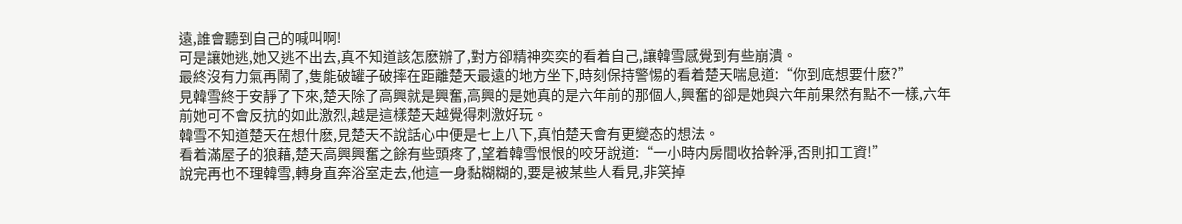遠,誰會聽到自己的喊叫啊!
可是讓她逃,她又逃不出去,真不知道該怎麽辦了,對方卻精神奕奕的看着自己,讓韓雪感覺到有些崩潰。
最終沒有力氣再鬧了,隻能破罐子破摔在距離楚天最遠的地方坐下,時刻保持警惕的看着楚天喘息道:“你到底想要什麽?”
見韓雪終于安靜了下來,楚天除了高興就是興奮,高興的是她真的是六年前的那個人,興奮的卻是她與六年前果然有點不一樣,六年前她可不會反抗的如此激烈,越是這樣楚天越覺得刺激好玩。
韓雪不知道楚天在想什麽,見楚天不說話心中便是七上八下,真怕楚天會有更變态的想法。
看着滿屋子的狼藉,楚天高興興奮之餘有些頭疼了,望着韓雪恨恨的咬牙說道:“一小時内房間收拾幹淨,否則扣工資!”
說完再也不理韓雪,轉身直奔浴室走去,他這一身黏糊糊的,要是被某些人看見,非笑掉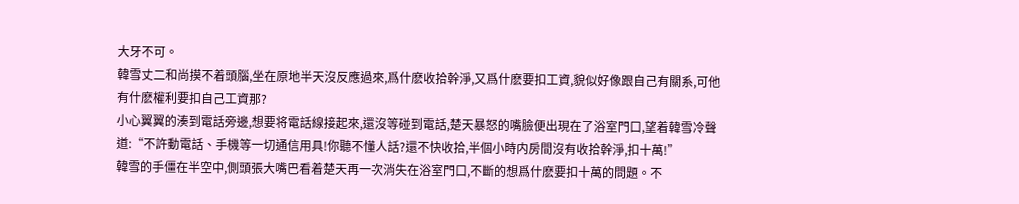大牙不可。
韓雪丈二和尚摸不着頭腦,坐在原地半天沒反應過來,爲什麽收拾幹淨,又爲什麽要扣工資,貌似好像跟自己有關系,可他有什麽權利要扣自己工資那?
小心翼翼的湊到電話旁邊,想要将電話線接起來,還沒等碰到電話,楚天暴怒的嘴臉便出現在了浴室門口,望着韓雪冷聲道:“不許動電話、手機等一切通信用具!你聽不懂人話?還不快收拾,半個小時内房間沒有收拾幹淨,扣十萬!”
韓雪的手僵在半空中,側頭張大嘴巴看着楚天再一次消失在浴室門口,不斷的想爲什麽要扣十萬的問題。不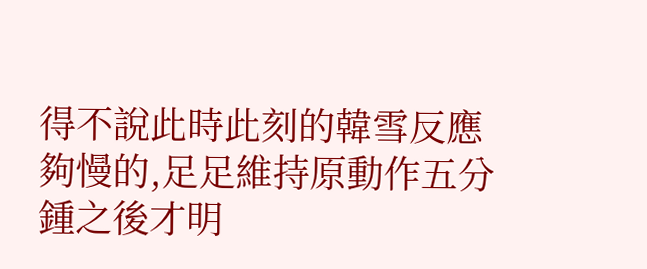得不說此時此刻的韓雪反應夠慢的,足足維持原動作五分鍾之後才明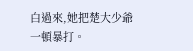白過來,她把楚大少爺一頓暴打。